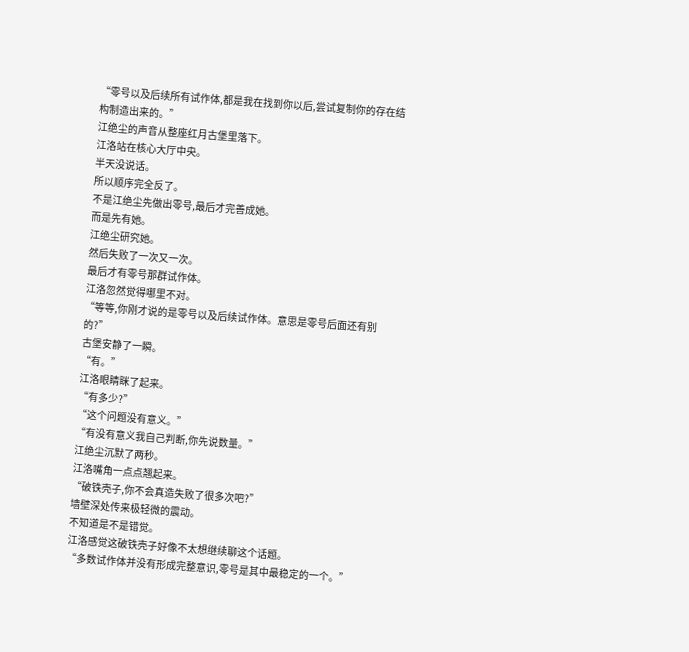“零号以及后续所有试作体,都是我在找到你以后,尝试复制你的存在结构制造出来的。”
江绝尘的声音从整座红月古堡里落下。
江洛站在核心大厅中央。
半天没说话。
所以顺序完全反了。
不是江绝尘先做出零号,最后才完善成她。
而是先有她。
江绝尘研究她。
然后失败了一次又一次。
最后才有零号那群试作体。
江洛忽然觉得哪里不对。
“等等,你刚才说的是零号以及后续试作体。意思是零号后面还有别的?”
古堡安静了一瞬。
“有。”
江洛眼睛眯了起来。
“有多少?”
“这个问题没有意义。”
“有没有意义我自己判断,你先说数量。”
江绝尘沉默了两秒。
江洛嘴角一点点翘起来。
“破铁壳子,你不会真造失败了很多次吧?”
墙壁深处传来极轻微的震动。
不知道是不是错觉。
江洛感觉这破铁壳子好像不太想继续聊这个话题。
“多数试作体并没有形成完整意识,零号是其中最稳定的一个。”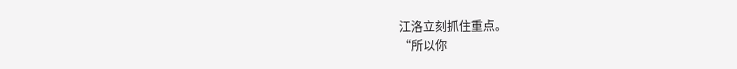江洛立刻抓住重点。
“所以你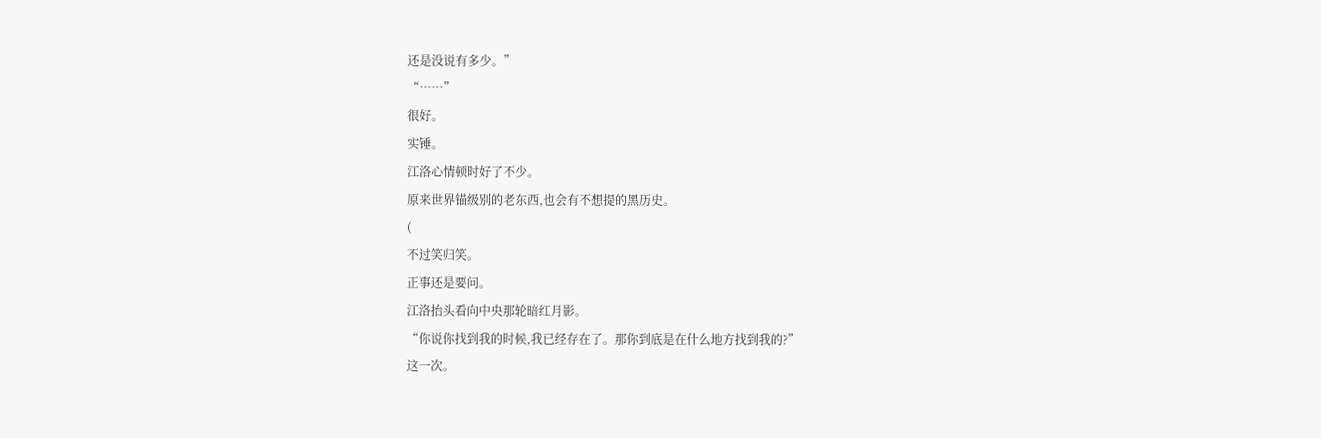还是没说有多少。”
“……”
很好。
实锤。
江洛心情顿时好了不少。
原来世界锚级别的老东西,也会有不想提的黑历史。
(
不过笑归笑。
正事还是要问。
江洛抬头看向中央那轮暗红月影。
“你说你找到我的时候,我已经存在了。那你到底是在什么地方找到我的?”
这一次。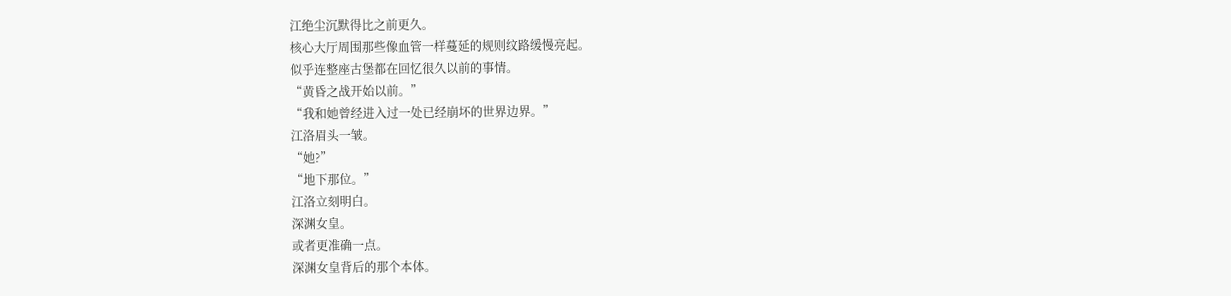江绝尘沉默得比之前更久。
核心大厅周围那些像血管一样蔓延的规则纹路缓慢亮起。
似乎连整座古堡都在回忆很久以前的事情。
“黄昏之战开始以前。”
“我和她曾经进入过一处已经崩坏的世界边界。”
江洛眉头一皱。
“她?”
“地下那位。”
江洛立刻明白。
深渊女皇。
或者更准确一点。
深渊女皇背后的那个本体。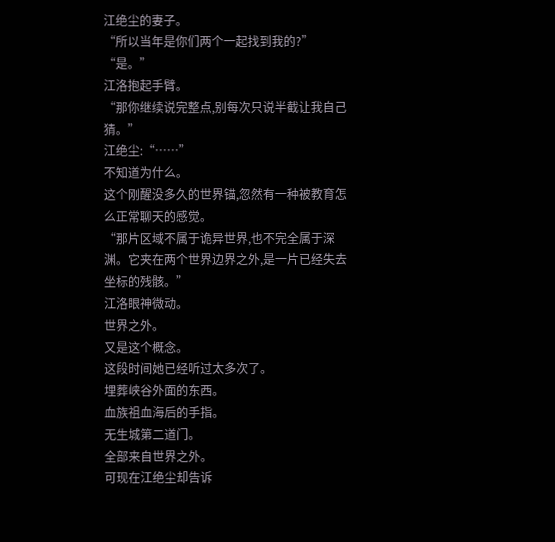江绝尘的妻子。
“所以当年是你们两个一起找到我的?”
“是。”
江洛抱起手臂。
“那你继续说完整点,别每次只说半截让我自己猜。”
江绝尘:“……”
不知道为什么。
这个刚醒没多久的世界锚,忽然有一种被教育怎么正常聊天的感觉。
“那片区域不属于诡异世界,也不完全属于深渊。它夹在两个世界边界之外,是一片已经失去坐标的残骸。”
江洛眼神微动。
世界之外。
又是这个概念。
这段时间她已经听过太多次了。
埋葬峡谷外面的东西。
血族祖血海后的手指。
无生城第二道门。
全部来自世界之外。
可现在江绝尘却告诉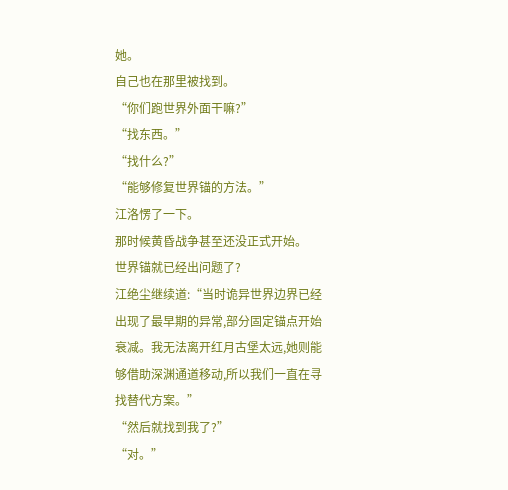她。
自己也在那里被找到。
“你们跑世界外面干嘛?”
“找东西。”
“找什么?”
“能够修复世界锚的方法。”
江洛愣了一下。
那时候黄昏战争甚至还没正式开始。
世界锚就已经出问题了?
江绝尘继续道:“当时诡异世界边界已经出现了最早期的异常,部分固定锚点开始衰减。我无法离开红月古堡太远,她则能够借助深渊通道移动,所以我们一直在寻找替代方案。”
“然后就找到我了?”
“对。”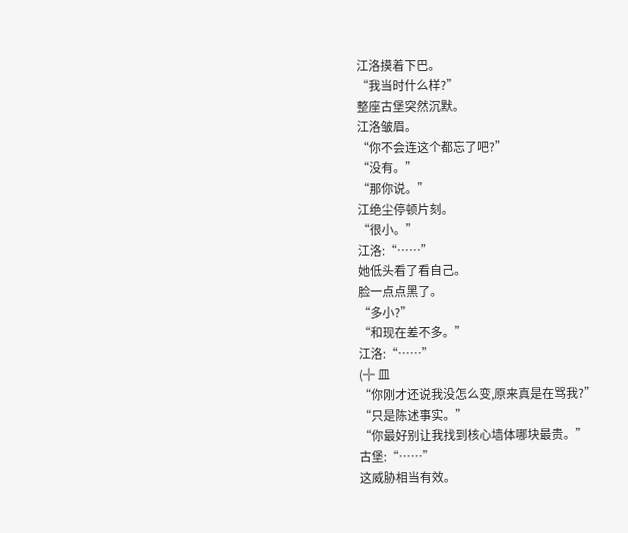江洛摸着下巴。
“我当时什么样?”
整座古堡突然沉默。
江洛皱眉。
“你不会连这个都忘了吧?”
“没有。”
“那你说。”
江绝尘停顿片刻。
“很小。”
江洛:“……”
她低头看了看自己。
脸一点点黑了。
“多小?”
“和现在差不多。”
江洛:“……”
(╬ 皿
“你刚才还说我没怎么变,原来真是在骂我?”
“只是陈述事实。”
“你最好别让我找到核心墙体哪块最贵。”
古堡:“……”
这威胁相当有效。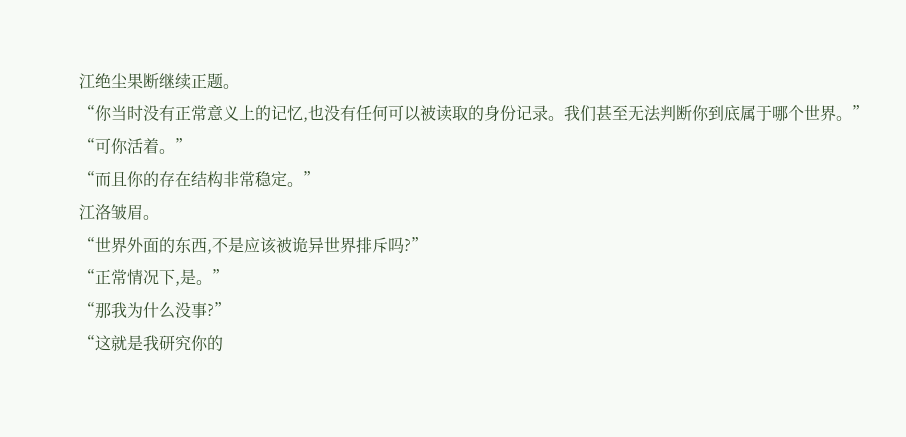江绝尘果断继续正题。
“你当时没有正常意义上的记忆,也没有任何可以被读取的身份记录。我们甚至无法判断你到底属于哪个世界。”
“可你活着。”
“而且你的存在结构非常稳定。”
江洛皱眉。
“世界外面的东西,不是应该被诡异世界排斥吗?”
“正常情况下,是。”
“那我为什么没事?”
“这就是我研究你的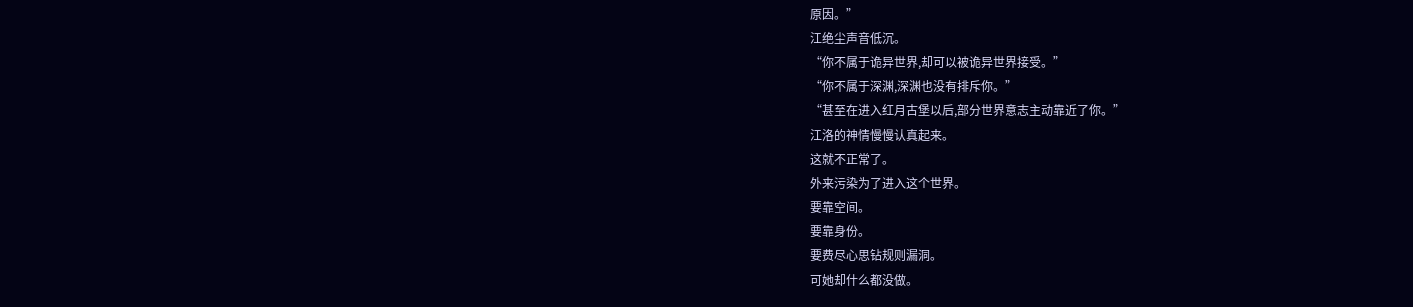原因。”
江绝尘声音低沉。
“你不属于诡异世界,却可以被诡异世界接受。”
“你不属于深渊,深渊也没有排斥你。”
“甚至在进入红月古堡以后,部分世界意志主动靠近了你。”
江洛的神情慢慢认真起来。
这就不正常了。
外来污染为了进入这个世界。
要靠空间。
要靠身份。
要费尽心思钻规则漏洞。
可她却什么都没做。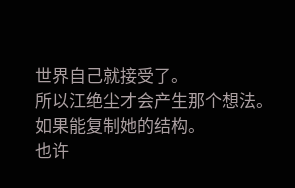世界自己就接受了。
所以江绝尘才会产生那个想法。
如果能复制她的结构。
也许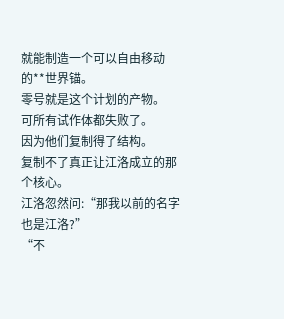就能制造一个可以自由移动的**世界锚。
零号就是这个计划的产物。
可所有试作体都失败了。
因为他们复制得了结构。
复制不了真正让江洛成立的那个核心。
江洛忽然问:“那我以前的名字也是江洛?”
“不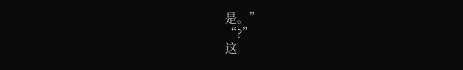是。”
“?”
这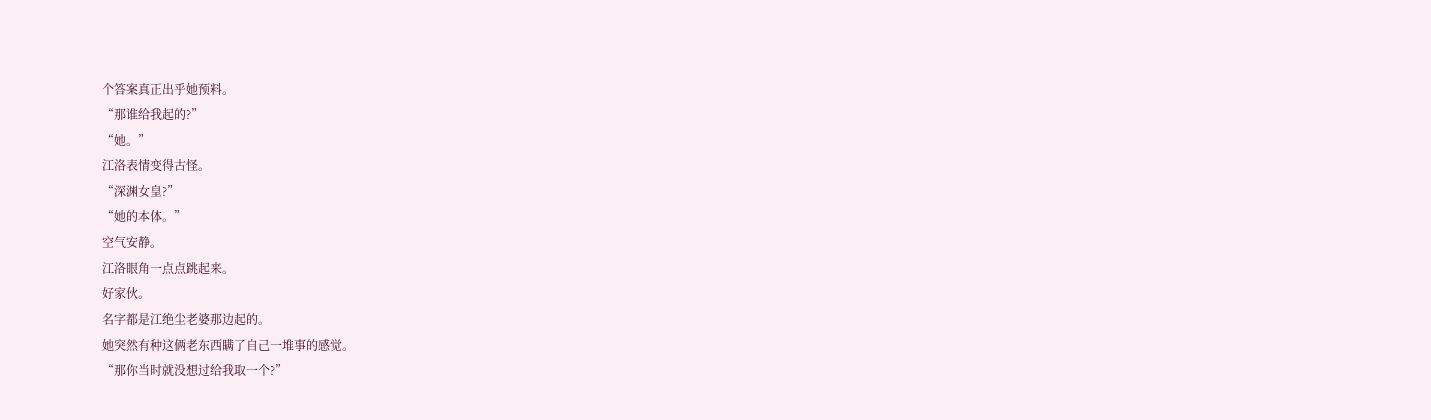个答案真正出乎她预料。
“那谁给我起的?”
“她。”
江洛表情变得古怪。
“深渊女皇?”
“她的本体。”
空气安静。
江洛眼角一点点跳起来。
好家伙。
名字都是江绝尘老婆那边起的。
她突然有种这俩老东西瞒了自己一堆事的感觉。
“那你当时就没想过给我取一个?”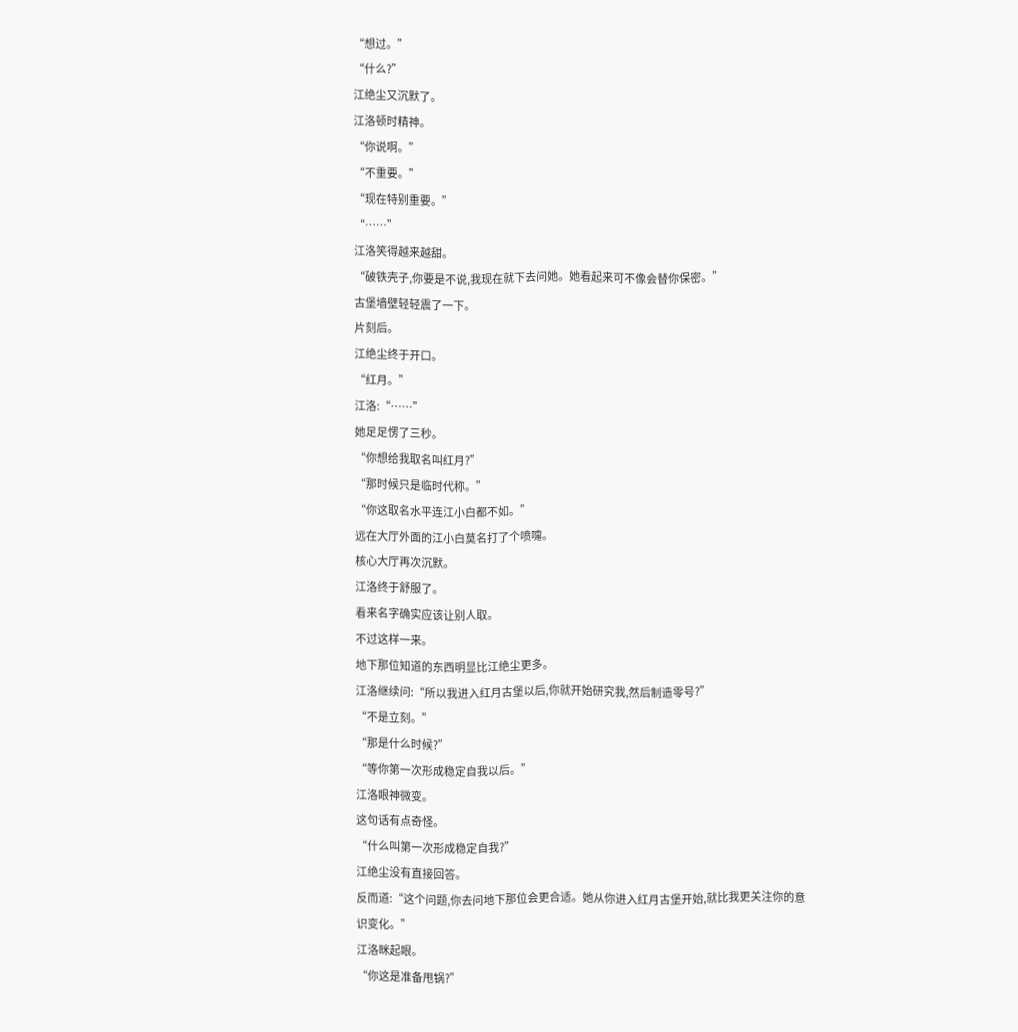“想过。”
“什么?”
江绝尘又沉默了。
江洛顿时精神。
“你说啊。”
“不重要。”
“现在特别重要。”
“……”
江洛笑得越来越甜。
“破铁壳子,你要是不说,我现在就下去问她。她看起来可不像会替你保密。”
古堡墙壁轻轻震了一下。
片刻后。
江绝尘终于开口。
“红月。”
江洛:“……”
她足足愣了三秒。
“你想给我取名叫红月?”
“那时候只是临时代称。”
“你这取名水平连江小白都不如。”
远在大厅外面的江小白莫名打了个喷嚏。
核心大厅再次沉默。
江洛终于舒服了。
看来名字确实应该让别人取。
不过这样一来。
地下那位知道的东西明显比江绝尘更多。
江洛继续问:“所以我进入红月古堡以后,你就开始研究我,然后制造零号?”
“不是立刻。”
“那是什么时候?”
“等你第一次形成稳定自我以后。”
江洛眼神微变。
这句话有点奇怪。
“什么叫第一次形成稳定自我?”
江绝尘没有直接回答。
反而道:“这个问题,你去问地下那位会更合适。她从你进入红月古堡开始,就比我更关注你的意识变化。”
江洛眯起眼。
“你这是准备甩锅?”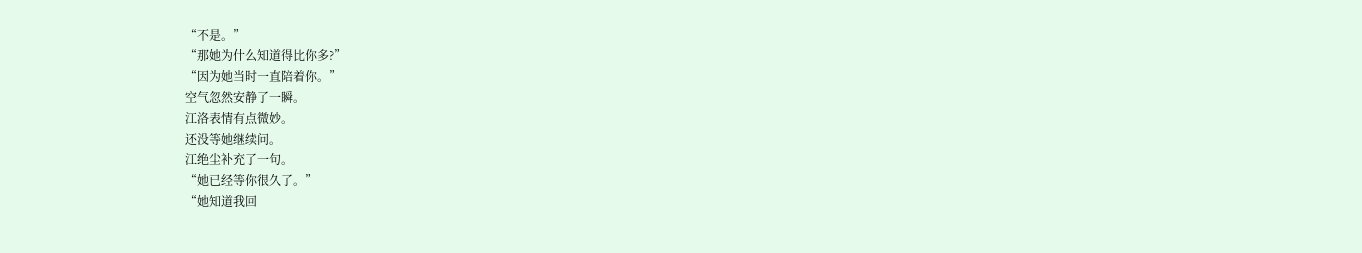“不是。”
“那她为什么知道得比你多?”
“因为她当时一直陪着你。”
空气忽然安静了一瞬。
江洛表情有点微妙。
还没等她继续问。
江绝尘补充了一句。
“她已经等你很久了。”
“她知道我回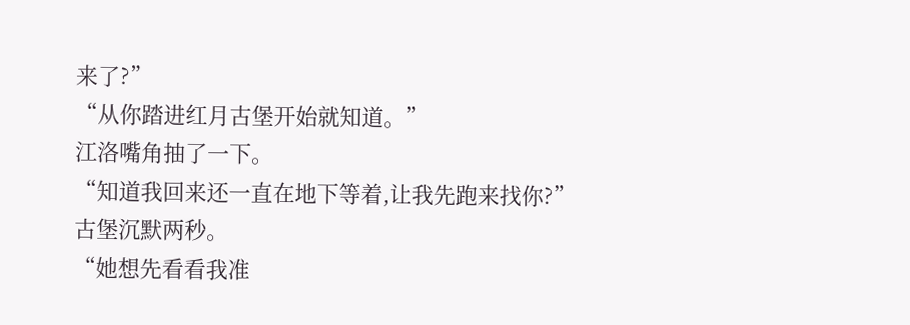来了?”
“从你踏进红月古堡开始就知道。”
江洛嘴角抽了一下。
“知道我回来还一直在地下等着,让我先跑来找你?”
古堡沉默两秒。
“她想先看看我准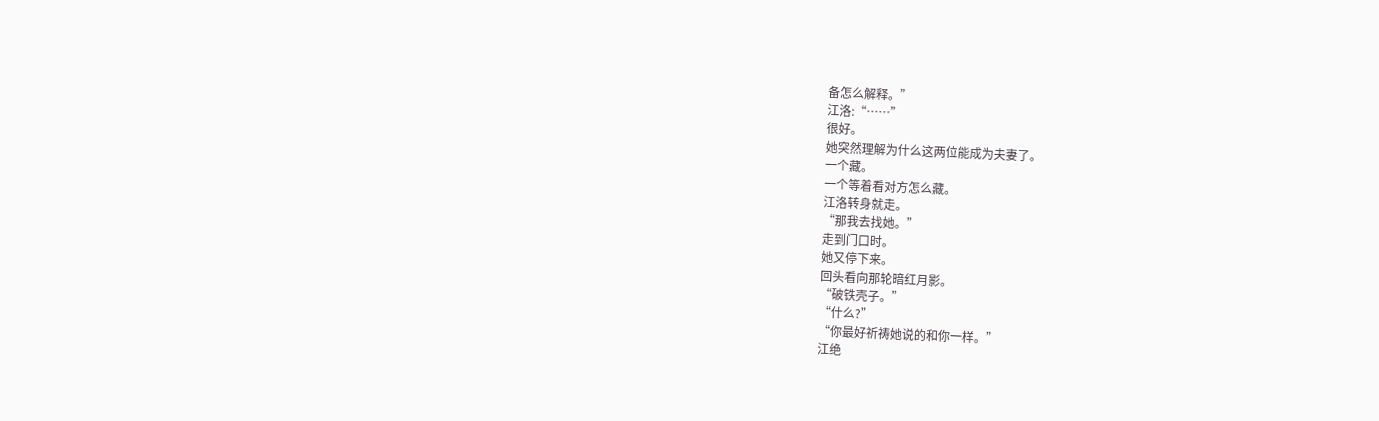备怎么解释。”
江洛:“……”
很好。
她突然理解为什么这两位能成为夫妻了。
一个藏。
一个等着看对方怎么藏。
江洛转身就走。
“那我去找她。”
走到门口时。
她又停下来。
回头看向那轮暗红月影。
“破铁壳子。”
“什么?”
“你最好祈祷她说的和你一样。”
江绝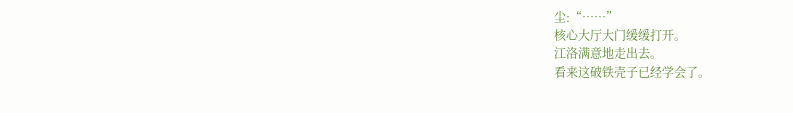尘:“……”
核心大厅大门缓缓打开。
江洛满意地走出去。
看来这破铁壳子已经学会了。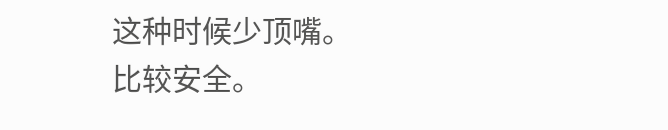这种时候少顶嘴。
比较安全。